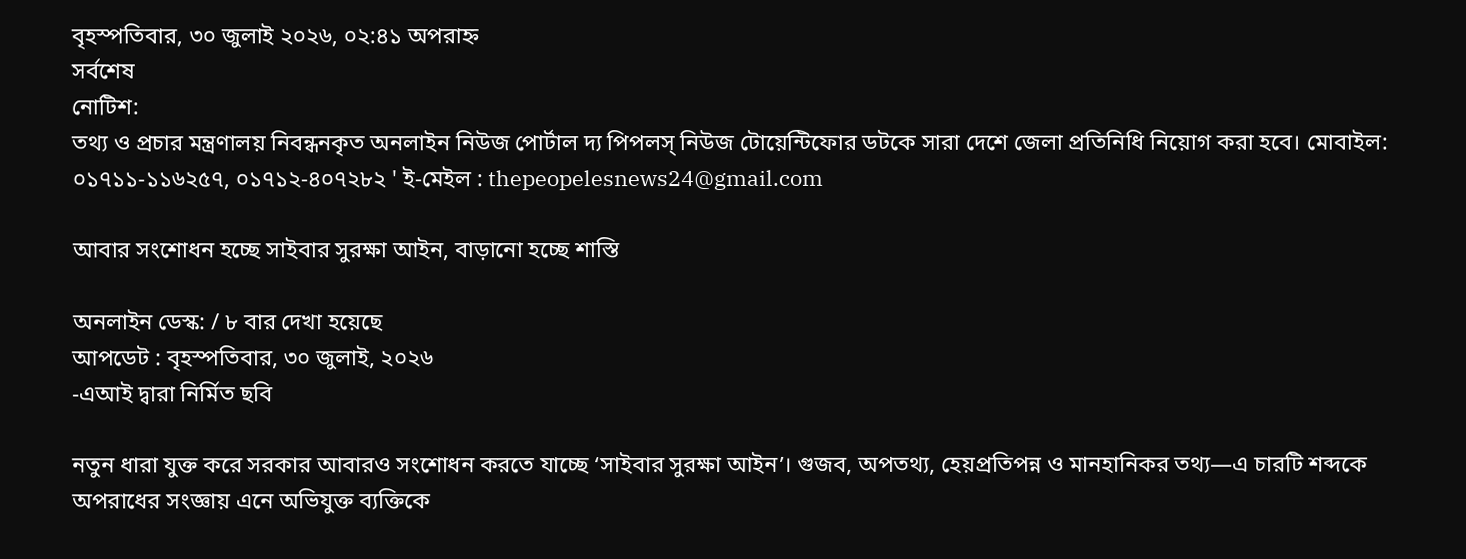বৃহস্পতিবার, ৩০ জুলাই ২০২৬, ০২:৪১ অপরাহ্ন
সর্বশেষ
নোটিশ:
তথ্য ও প্রচার মন্ত্রণালয় নিবন্ধনকৃত অনলাইন নিউজ পোর্টাল দ্য পিপলস্ নিউজ টোয়েন্টিফোর ডটকে সারা দেশে জেলা প্রতিনিধি নিয়োগ করা হবে। মোবাইল: ০১৭১১-১১৬২৫৭, ০১৭১২-৪০৭২৮২ ' ই-মেইল : thepeopelesnews24@gmail.com

আবার সংশোধন হচ্ছে সাইবার সুরক্ষা আইন, বাড়ানো হচ্ছে শাস্তি

অনলাইন ডেস্ক: / ৮ বার দেখা হয়েছে
আপডেট : বৃহস্পতিবার, ৩০ জুলাই, ২০২৬
-এআই দ্বারা নির্মিত ছবি

নতুন ধারা যুক্ত করে সরকার আবারও সংশোধন করতে যাচ্ছে ‘সাইবার সুরক্ষা আইন’। গুজব, অপতথ্য, হেয়প্রতিপন্ন ও মানহানিকর তথ্য—এ চারটি শব্দকে অপরাধের সংজ্ঞায় এনে অভিযুক্ত ব্যক্তিকে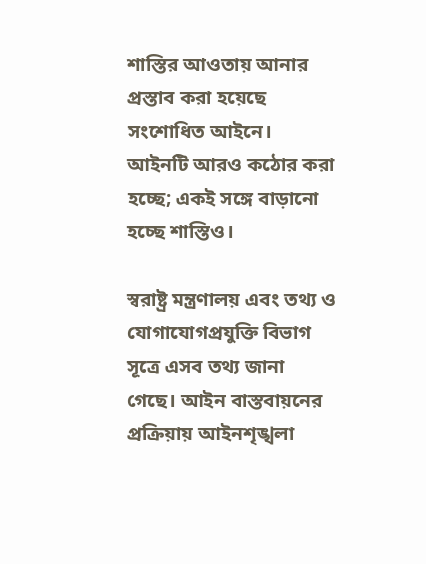শাস্তির আওতায় আনার প্রস্তাব করা হয়েছে সংশোধিত আইনে। আইনটি আরও কঠোর করা হচ্ছে; একই সঙ্গে বাড়ানো হচ্ছে শাস্তিও।

স্বরাষ্ট্র মন্ত্রণালয় এবং তথ্য ও যোগাযোগপ্রযুক্তি বিভাগ সূত্রে এসব তথ্য জানা গেছে। আইন বাস্তবায়নের প্রক্রিয়ায় আইনশৃঙ্খলা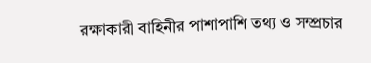রক্ষাকারী বাহিনীর পাশাপাশি তথ্য ও সম্প্রচার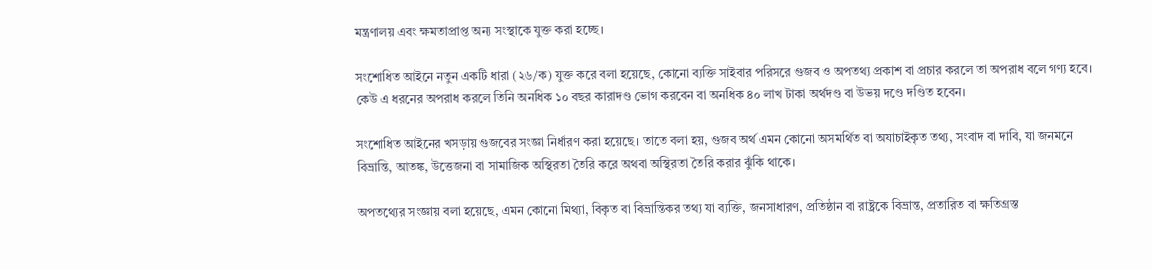মন্ত্রণালয় এবং ক্ষমতাপ্রাপ্ত অন্য সংস্থাকে যুক্ত করা হচ্ছে।

সংশোধিত আইনে নতুন একটি ধারা (২৬/ক) যুক্ত করে বলা হয়েছে, কোনো ব্যক্তি সাইবার পরিসরে গুজব ও অপতথ্য প্রকাশ বা প্রচার করলে তা অপরাধ বলে গণ্য হবে। কেউ এ ধরনের অপরাধ করলে তিনি অনধিক ১০ বছর কারাদণ্ড ভোগ করবেন বা অনধিক ৪০ লাখ টাকা অর্থদণ্ড বা উভয় দণ্ডে দণ্ডিত হবেন।

সংশোধিত আইনের খসড়ায় গুজবের সংজ্ঞা নির্ধারণ করা হয়েছে। তাতে বলা হয়, গুজব অর্থ এমন কোনো অসমর্থিত বা অযাচাইকৃত তথ্য, সংবাদ বা দাবি, যা জনমনে বিভ্রান্তি, আতঙ্ক, উত্তেজনা বা সামাজিক অস্থিরতা তৈরি করে অথবা অস্থিরতা তৈরি করার ঝুঁকি থাকে।

অপতথ্যের সংজ্ঞায় বলা হয়েছে, এমন কোনো মিথ্যা, বিকৃত বা বিভ্রান্তিকর তথ্য যা ব্যক্তি, জনসাধারণ, প্রতিষ্ঠান বা রাষ্ট্রকে বিভ্রান্ত, প্রতারিত বা ক্ষতিগ্রস্ত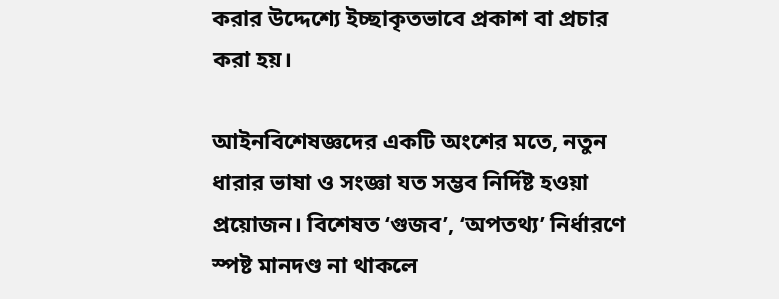করার উদ্দেশ্যে ইচ্ছাকৃতভাবে প্রকাশ বা প্রচার করা হয়।

আইনবিশেষজ্ঞদের একটি অংশের মতে, নতুন ধারার ভাষা ও সংজ্ঞা যত সম্ভব নির্দিষ্ট হওয়া প্রয়োজন। বিশেষত ‘গুজব’, ‘অপতথ্য’ নির্ধারণে স্পষ্ট মানদণ্ড না থাকলে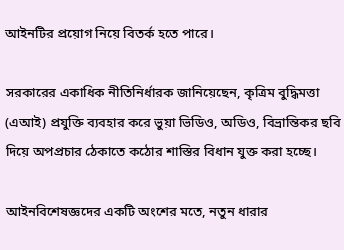আইনটির প্রয়োগ নিয়ে বিতর্ক হতে পারে।

সরকারের একাধিক নীতিনির্ধারক জানিয়েছেন, কৃত্রিম বুদ্ধিমত্তা (এআই) প্রযুক্তি ব্যবহার করে ভুয়া ভিডিও, অডিও, বিভ্রান্তিকর ছবি দিয়ে অপপ্রচার ঠেকাতে কঠোর শাস্তির বিধান যুক্ত করা হচ্ছে।

আইনবিশেষজ্ঞদের একটি অংশের মতে, নতুন ধারার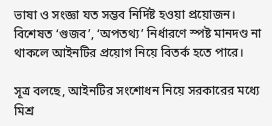ভাষা ও সংজ্ঞা যত সম্ভব নির্দিষ্ট হওয়া প্রয়োজন। বিশেষত ‘গুজব’, ‘অপতথ্য’ নির্ধারণে স্পষ্ট মানদণ্ড না থাকলে আইনটির প্রয়োগ নিয়ে বিতর্ক হতে পারে।

সূত্র বলছে, আইনটির সংশোধন নিয়ে সরকারের মধ্যে মিশ্র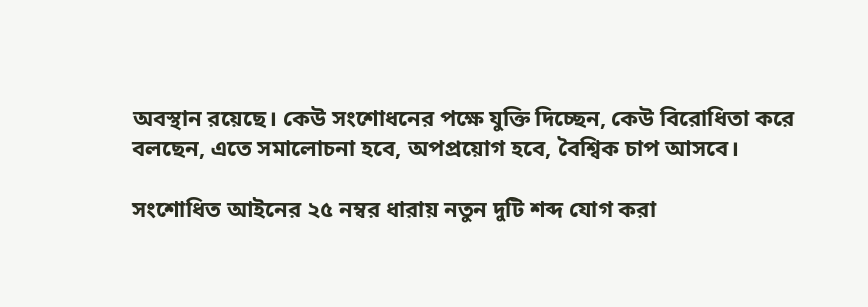অবস্থান রয়েছে। কেউ সংশোধনের পক্ষে যুক্তি দিচ্ছেন, কেউ বিরোধিতা করে বলছেন, এতে সমালোচনা হবে, অপপ্রয়োগ হবে, বৈশ্বিক চাপ আসবে।

সংশোধিত আইনের ২৫ নম্বর ধারায় নতুন দুটি শব্দ যোগ করা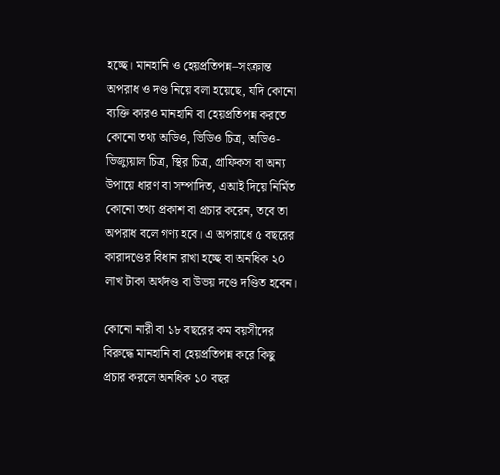হচ্ছে। মানহানি ও হেয়প্রতিপন্ন–সংক্রান্ত অপরাধ ও দণ্ড নিয়ে বলা হয়েছে, যদি কোনো ব্যক্তি কারও মানহানি বা হেয়প্রতিপন্ন করতে কোনো তথ্য অডিও, ভিডিও চিত্র, অডিও-ভিজ্যুয়াল চিত্র, স্থির চিত্র, গ্রাফিকস বা অন্য উপায়ে ধারণ বা সম্পাদিত, এআই দিয়ে নির্মিত কোনো তথ্য প্রকাশ বা প্রচার করেন, তবে তা অপরাধ বলে গণ্য হবে। এ অপরাধে ৫ বছরের কারাদণ্ডের বিধান রাখা হচ্ছে বা অনধিক ২০ লাখ টাকা অর্থদণ্ড বা উভয় দণ্ডে দণ্ডিত হবেন।

কোনো নারী বা ১৮ বছরের কম বয়সীদের বিরুদ্ধে মানহানি বা হেয়প্রতিপন্ন করে কিছু প্রচার করলে অনধিক ১০ বছর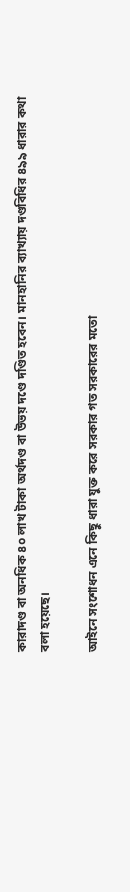কারাদণ্ড বা অনধিক ৪০ লাখ টাকা অর্থদণ্ড বা উভয় দণ্ডে দণ্ডিত হবেন। মানহানির ব্যাখ্যায় দণ্ডবিধির ৪৯৯ ধারার কথা বলা হয়েছে।

আইনে সংশোধন এনে কিছু ধারা যুক্ত করে সরকার গত সরকারের মতো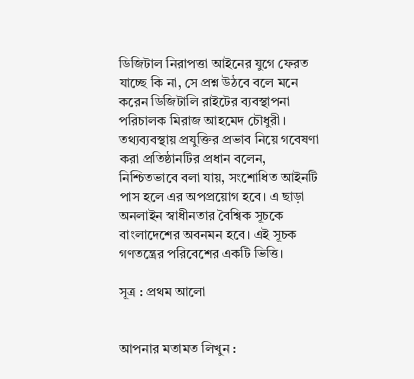ডিজিটাল নিরাপত্তা আইনের যুগে ফেরত যাচ্ছে কি না, সে প্রশ্ন উঠবে বলে মনে করেন ডিজিটালি রাইটের ব্যবস্থাপনা পরিচালক মিরাজ আহমেদ চৌধুরী। তথ্যব্যবস্থায় প্রযুক্তির প্রভাব নিয়ে গবেষণা করা প্রতিষ্ঠানটির প্রধান বলেন, নিশ্চিতভাবে বলা যায়, সংশোধিত আইনটি পাস হলে এর অপপ্রয়োগ হবে। এ ছাড়া অনলাইন স্বাধীনতার বৈশ্বিক সূচকে বাংলাদেশের অবনমন হবে। এই সূচক গণতন্ত্রের পরিবেশের একটি ভিত্তি।

সূত্র : প্রথম আলো


আপনার মতামত লিখুন :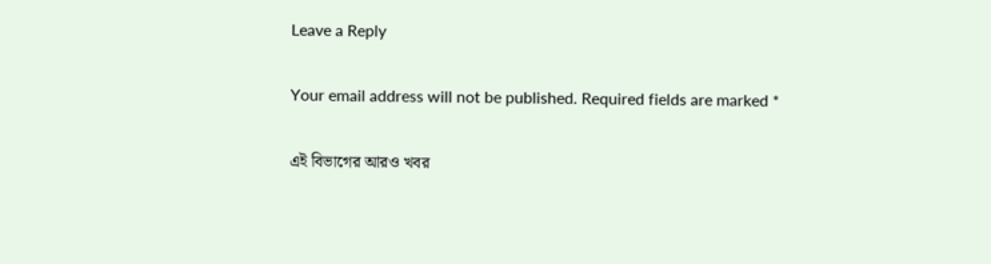Leave a Reply

Your email address will not be published. Required fields are marked *

এই বিভাগের আরও খবর